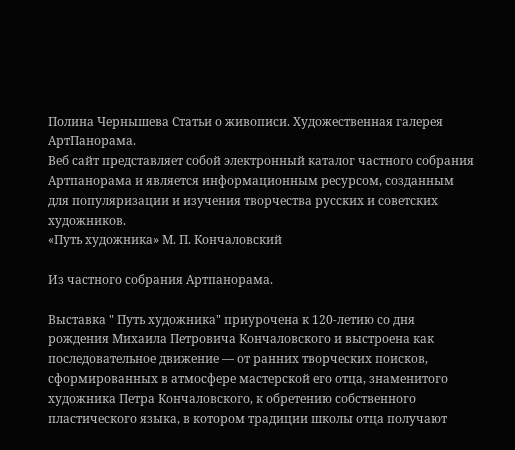Полина Чернышева Статьи о живописи. Художественная галерея АртПанорама.
Веб сайт представляет собой электронный каталог частного собрания Артпанорама и является информационным ресурсом, созданным для популяризации и изучения творчества русских и советских художников.
«Путь художника» М. П. Кончаловский

Из частного собрания Артпанорама.

Выставка " Путь художника" приурочена к 120-летию со дня рождения Михаила Петровича Кончаловского и выстроена как последовательное движение — от ранних творческих поисков, сформированных в атмосфере мастерской его отца, знаменитого художника Петра Кончаловского, к обретению собственного пластического языка, в котором традиции школы отца получают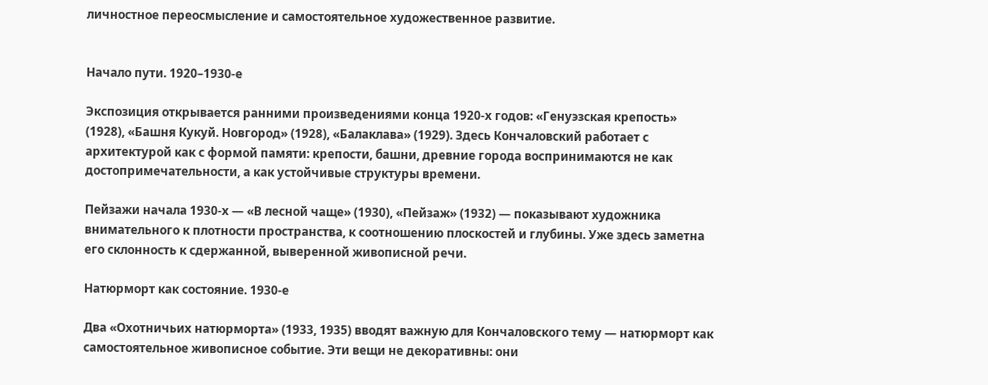личностное переосмысление и самостоятельное художественное развитие.


Начало пути. 1920–1930-е

Экспозиция открывается ранними произведениями конца 1920-х годов: «Генуэзская крепость» (1928), «Башня Кукуй. Новгород» (1928), «Балаклава» (1929). Здесь Кончаловский работает с архитектурой как с формой памяти: крепости, башни, древние города воспринимаются не как достопримечательности, а как устойчивые структуры времени.

Пейзажи начала 1930-х — «В лесной чаще» (1930), «Пейзаж» (1932) — показывают художника внимательного к плотности пространства, к соотношению плоскостей и глубины. Уже здесь заметна его склонность к сдержанной, выверенной живописной речи.

Натюрморт как состояние. 1930-е

Два «Охотничьих натюрморта» (1933, 1935) вводят важную для Кончаловского тему — натюрморт как самостоятельное живописное событие. Эти вещи не декоративны: они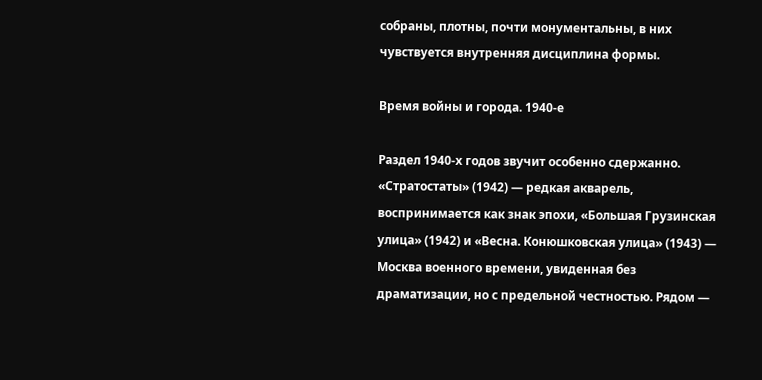собраны, плотны, почти монументальны, в них чувствуется внутренняя дисциплина формы.

Время войны и города. 1940-е

Раздел 1940-х годов звучит особенно сдержанно. «Стратостаты» (1942) — редкая акварель, воспринимается как знак эпохи, «Большая Грузинская улица» (1942) и «Весна. Конюшковская улица» (1943) — Москва военного времени, увиденная без драматизации, но с предельной честностью. Рядом —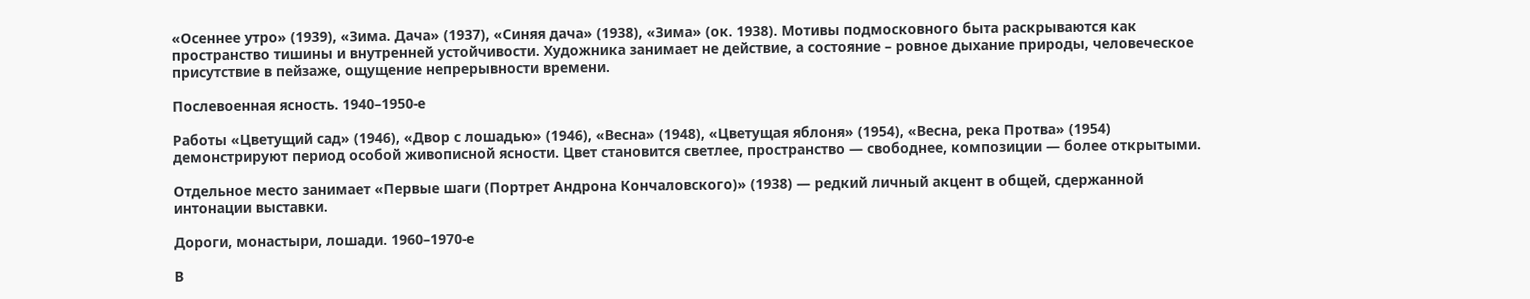«Осеннее утро» (1939), «Зима. Дача» (1937), «Синяя дача» (1938), «Зима» (ок. 1938). Мотивы подмосковного быта раскрываются как пространство тишины и внутренней устойчивости. Художника занимает не действие, а состояние – ровное дыхание природы, человеческое присутствие в пейзаже, ощущение непрерывности времени.

Послевоенная ясность. 1940–1950-е

Работы «Цветущий сад» (1946), «Двор с лошадью» (1946), «Весна» (1948), «Цветущая яблоня» (1954), «Весна, река Протва» (1954) демонстрируют период особой живописной ясности. Цвет становится светлее, пространство — свободнее, композиции — более открытыми.

Отдельное место занимает «Первые шаги (Портрет Андрона Кончаловского)» (1938) — редкий личный акцент в общей, сдержанной интонации выставки.

Дороги, монастыри, лошади. 1960–1970-е

В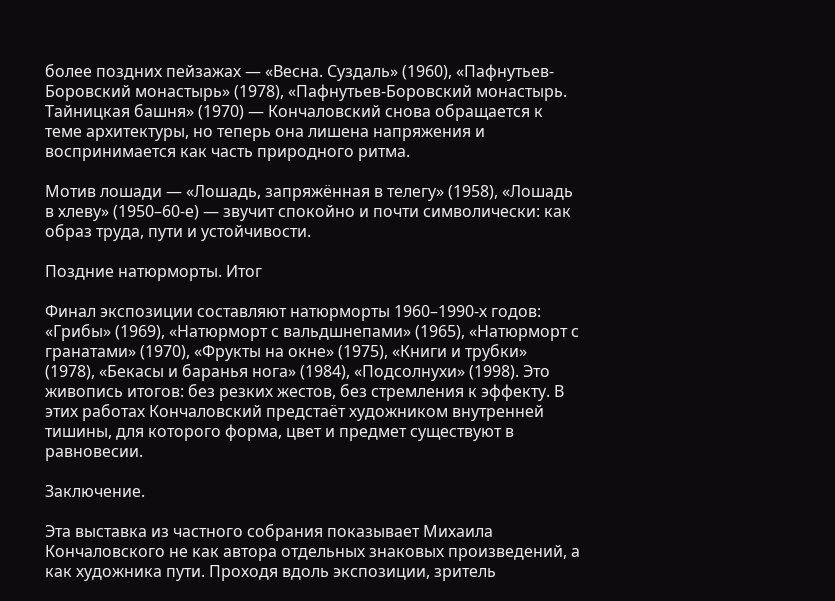более поздних пейзажах — «Весна. Суздаль» (1960), «Пафнутьев-Боровский монастырь» (1978), «Пафнутьев-Боровский монастырь. Тайницкая башня» (1970) — Кончаловский снова обращается к теме архитектуры, но теперь она лишена напряжения и воспринимается как часть природного ритма.

Мотив лошади — «Лошадь, запряжённая в телегу» (1958), «Лошадь в хлеву» (1950–60-е) — звучит спокойно и почти символически: как образ труда, пути и устойчивости.

Поздние натюрморты. Итог

Финал экспозиции составляют натюрморты 1960–1990-х годов: «Грибы» (1969), «Натюрморт с вальдшнепами» (1965), «Натюрморт с гранатами» (1970), «Фрукты на окне» (1975), «Книги и трубки» (1978), «Бекасы и баранья нога» (1984), «Подсолнухи» (1998). Это живопись итогов: без резких жестов, без стремления к эффекту. В этих работах Кончаловский предстаёт художником внутренней тишины, для которого форма, цвет и предмет существуют в равновесии.

Заключение.

Эта выставка из частного собрания показывает Михаила Кончаловского не как автора отдельных знаковых произведений, а как художника пути. Проходя вдоль экспозиции, зритель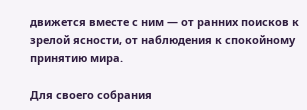движется вместе с ним — от ранних поисков к зрелой ясности, от наблюдения к спокойному принятию мира.

Для своего собрания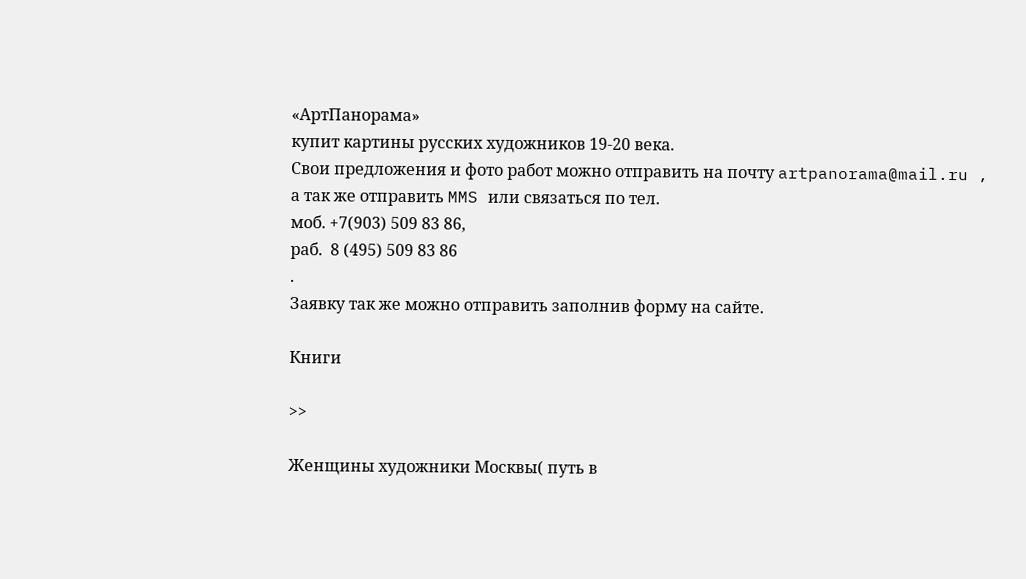«АртПанорама»
купит картины русских художников 19-20 века.
Свои предложения и фото работ можно отправить на почту artpanorama@mail.ru ,
а так же отправить MMS или связаться по тел.
моб. +7(903) 509 83 86,
раб.  8 (495) 509 83 86
.
Заявку так же можно отправить заполнив форму на сайте.

Книги

>>

Женщины художники Москвы( путь в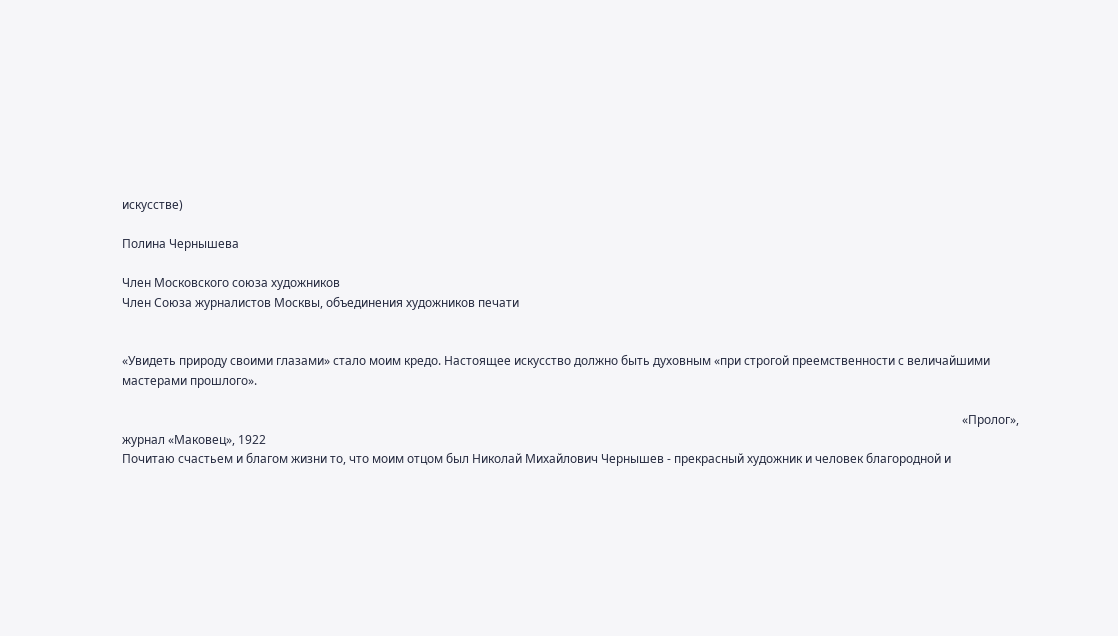искусстве)

Полина Чернышева

Член Московского союза художников
Член Союза журналистов Москвы, объединения художников печати


«Увидеть природу своими глазами» стало моим кредо. Настоящее искусство должно быть духовным «при строгой преемственности с величайшими мастерами прошлого».

                                                                                                                                                                                                                                                                                        «Пролог», журнал «Маковец», 1922
Почитаю счастьем и благом жизни то, что моим отцом был Николай Михайлович Чернышев - прекрасный художник и человек благородной и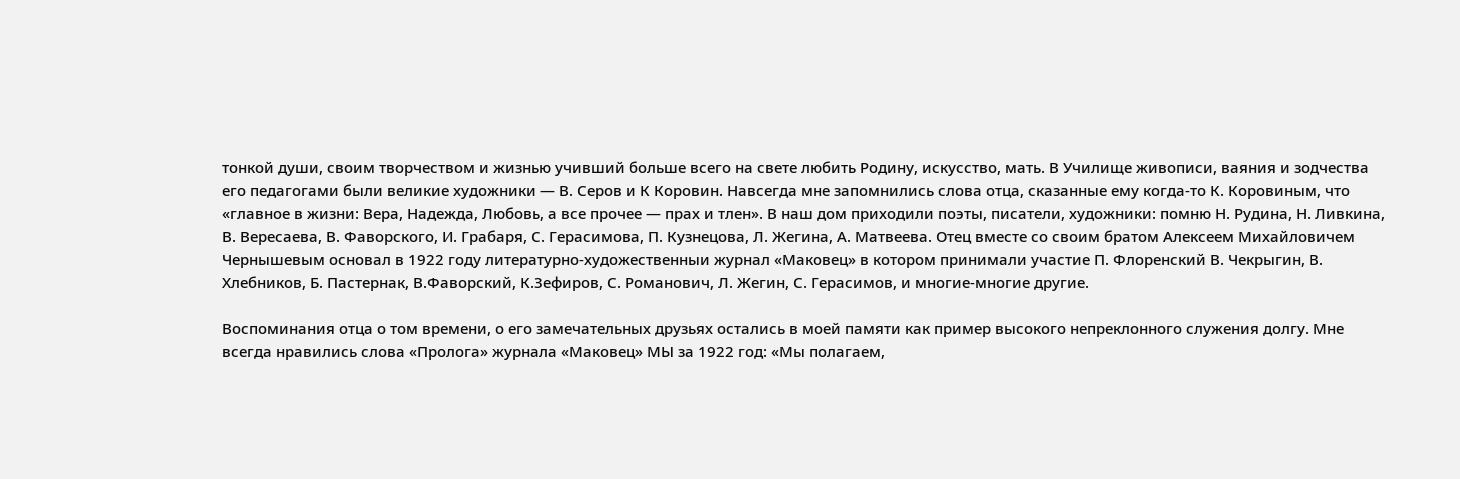тонкой души, своим творчеством и жизнью учивший больше всего на свете любить Родину, искусство, мать. В Училище живописи, ваяния и зодчества его педагогами были великие художники — В. Серов и К Коровин. Навсегда мне запомнились слова отца, сказанные ему когда-то К. Коровиным, что «главное в жизни: Вера, Надежда, Любовь, а все прочее — прах и тлен». В наш дом приходили поэты, писатели, художники: помню Н. Рудина, Н. Ливкина, В. Вересаева, В. Фаворского, И. Грабаря, С. Герасимова, П. Кузнецова, Л. Жегина, А. Матвеева. Отец вместе со своим братом Алексеем Михайловичем Чернышевым основал в 1922 году литературно-художественныи журнал «Маковец» в котором принимали участие П. Флоренский В. Чекрыгин, В. Хлебников, Б. Пастернак, В.Фаворский, К.Зефиров, С. Романович, Л. Жегин, С. Герасимов, и многие-многие другие.

Воспоминания отца о том времени, о его замечательных друзьях остались в моей памяти как пример высокого непреклонного служения долгу. Мне всегда нравились слова «Пролога» журнала «Маковец» МЫ за 1922 год: «Мы полагаем,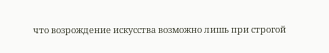что возрождение искусства возможно лишь при строгой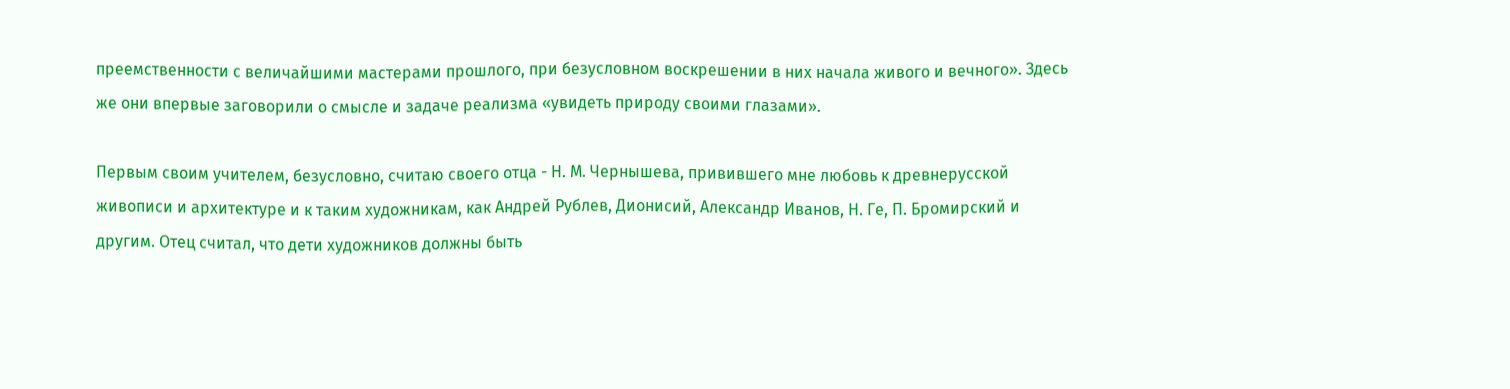преемственности с величайшими мастерами прошлого, при безусловном воскрешении в них начала живого и вечного». Здесь же они впервые заговорили о смысле и задаче реализма «увидеть природу своими глазами».

Первым своим учителем, безусловно, считаю своего отца - Н. М. Чернышева, привившего мне любовь к древнерусской живописи и архитектуре и к таким художникам, как Андрей Рублев, Дионисий, Александр Иванов, Н. Ге, П. Бромирский и другим. Отец считал, что дети художников должны быть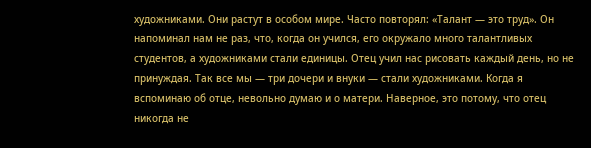художниками. Они растут в особом мире. Часто повторял: «Талант — это труд». Он напоминал нам не раз, что, когда он учился, его окружало много талантливых студентов, а художниками стали единицы. Отец учил нас рисовать каждый день, но не принуждая. Так все мы — три дочери и внуки — стали художниками. Когда я вспоминаю об отце, невольно думаю и о матери. Наверное, это потому, что отец никогда не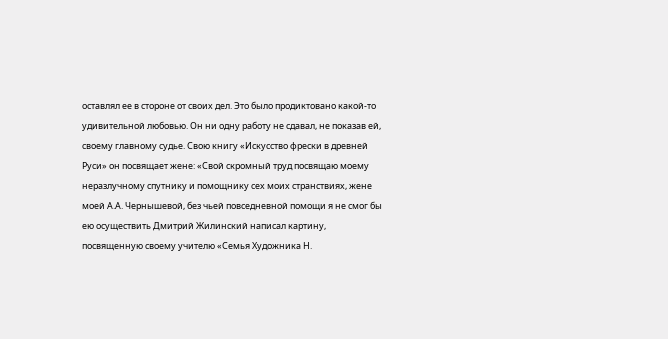оставлял ее в стороне от своих дел. Это было продиктовано какой-то удивительной любовью. Он ни одну работу не сдавал, не показав ей, своему главному судье. Свою книгу «Искусство фрески в древней Руси» он посвящает жене: «Свой скромный труд посвящаю моему неразлучному спутнику и помощнику сех моих странствиях, жене моей А.А. Чернышевой, без чьей повседневной помощи я не смог бы ею осуществить Дмитрий Жилинский написал картину, посвященную своему учителю «Семья Художника Н.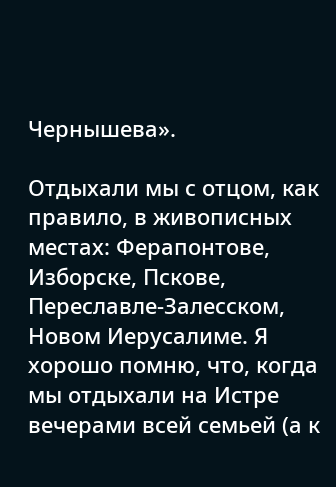Чернышева».

Отдыхали мы с отцом, как правило, в живописных местах: Ферапонтове, Изборске, Пскове, Переславле-Залесском, Новом Иерусалиме. Я хорошо помню, что, когда мы отдыхали на Истре вечерами всей семьей (а к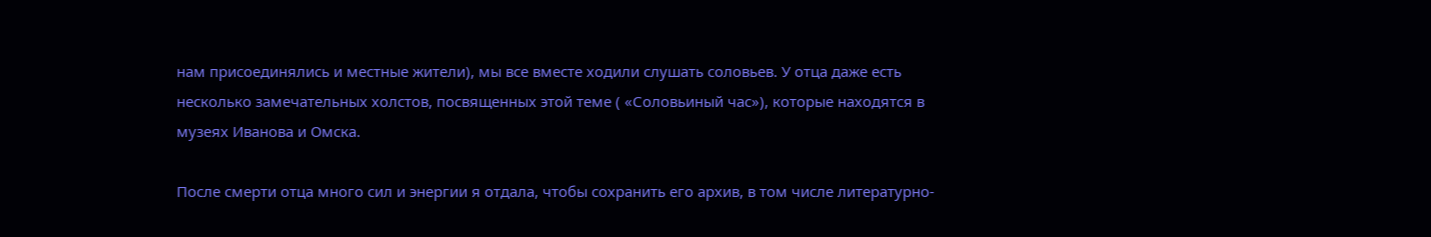нам присоединялись и местные жители), мы все вместе ходили слушать соловьев. У отца даже есть несколько замечательных холстов, посвященных этой теме ( «Соловьиный час»), которые находятся в музеях Иванова и Омска.

После смерти отца много сил и энергии я отдала, чтобы сохранить его архив, в том числе литературно-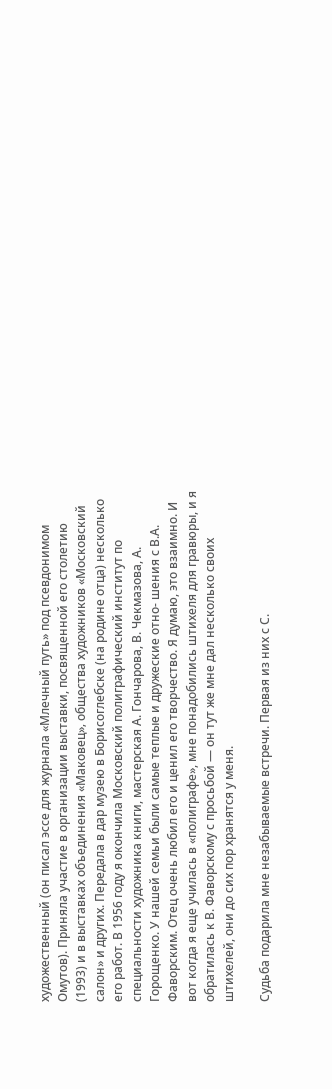художественный (он писал эссе для журнала «Млечный путь» под псевдонимом Омутов). Приняла участие в организации выставки, посвященной его столетию (1993) и в выставках объединения «Маковец»‚ общества художников «Московский салон» и других. Передала в дар музею в Борисоглебске (на родине отца) несколько его работ. В 1956 году я окончила Московский полиграфический институт по специальности художника книги, мастерская А. Гончарова, В. Чекмазова, А. Горощенко. У нашей семьи были самые теплые и дружеские отно- шения с В.А. Фаворским. Отец очень любил его и ценил его творчество. Я думаю, это взаимно. И вот когда я еще училась в «полиграфе», мне понадобились штихеля для гравюры, и я обратилась к В. Фаворскому с просьбой — он тут же мне дал несколько своих штихелей, они до сих пор хранятся у меня.

Судьба подарила мне незабываемые встречи. Первая из них с С.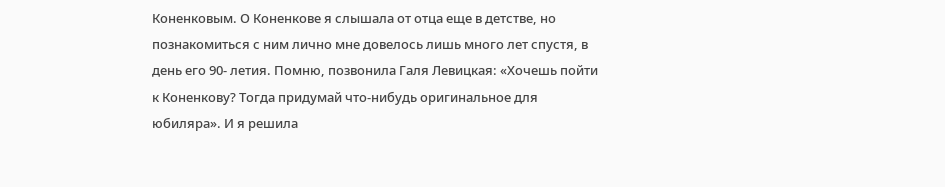Коненковым. О Коненкове я слышала от отца еще в детстве, но познакомиться с ним лично мне довелось лишь много лет спустя, в день его 90- летия. Помню, позвонила Галя Левицкая: «Хочешь пойти к Коненкову? Тогда придумай что-нибудь оригинальное для юбиляра». И я решила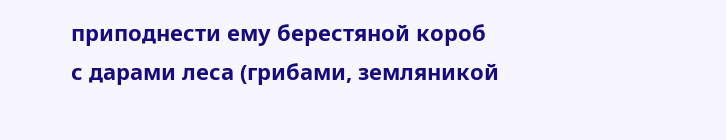приподнести ему берестяной короб с дарами леса (грибами, земляникой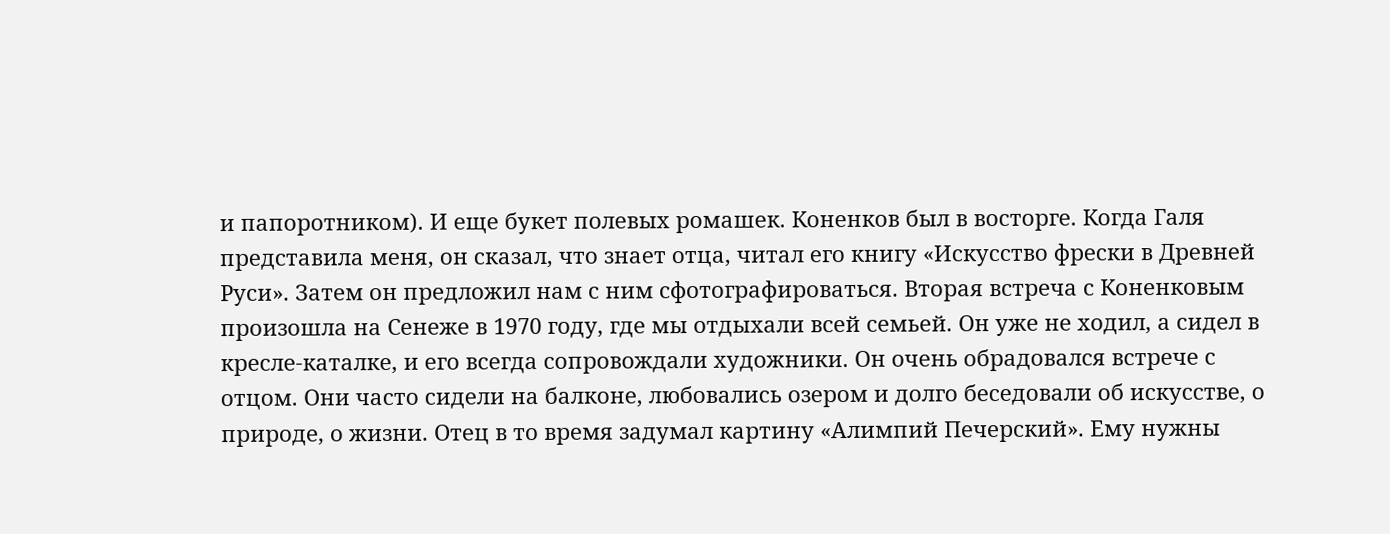и папоротником). И еще букет полевых ромашек. Коненков был в восторге. Когда Галя представила меня, он сказал, что знает отца, читал его книгу «Искусство фрески в Древней Руси». Затем он предложил нам с ним сфотографироваться. Вторая встреча с Коненковым произошла на Сенеже в 1970 году, где мы отдыхали всей семьей. Он уже не ходил, а сидел в кресле-каталке, и его всегда сопровождали художники. Он очень обрадовался встрече с отцом. Они часто сидели на балконе, любовались озером и долго беседовали об искусстве, о природе, о жизни. Отец в то время задумал картину «Алимпий Печерский». Ему нужны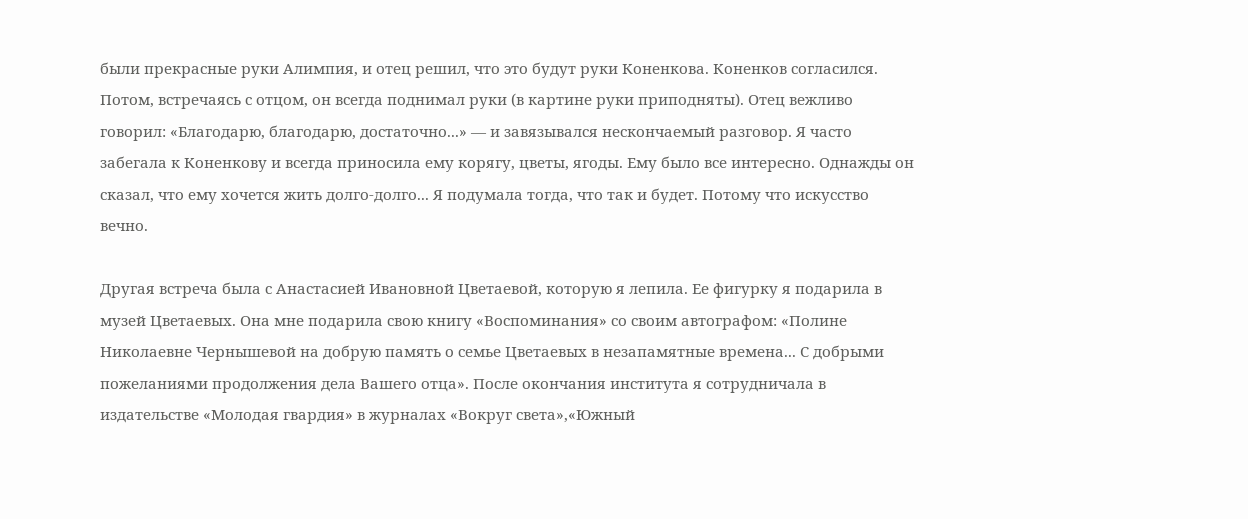были прекрасные руки Алимпия, и отец решил, что это будут руки Коненкова. Коненков согласился. Потом, встречаясь с отцом, он всегда поднимал руки (в картине руки приподняты). Отец вежливо говорил: «Благодарю, благодарю, достаточно...» — и завязывался нескончаемый разговор. Я часто забегала к Коненкову и всегда приносила ему корягу, цветы, ягоды. Ему было все интересно. Однажды он сказал, что ему хочется жить долго-долго... Я подумала тогда, что так и будет. Потому что искусство вечно.

Другая встреча была с Анастасией Ивановной Цветаевой‚ которую я лепила. Ее фигурку я подарила в музей Цветаевых. Она мне подарила свою книгу «Воспоминания» со своим автографом: «Полине Николаевне Чернышевой на добрую память о семье Цветаевых в незапамятные времена... С добрыми пожеланиями продолжения дела Вашего отца». После окончания института я сотрудничала в издательстве «Молодая гвардия» в журналах «Вокруг света»,«Южный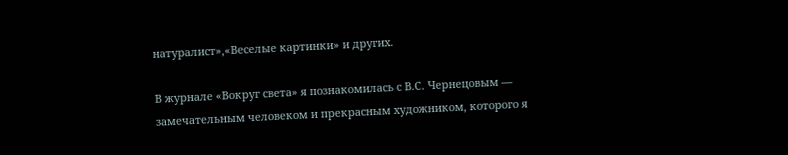натуралист»,«Веселые картинки» и других.

В журнале «Вокруг света» я познакомилась с В.С. Чернецовым — замечательным человеком и прекрасным художником, которого я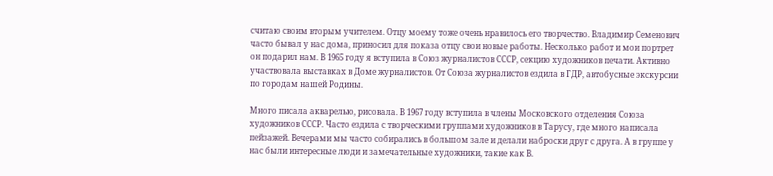считаю своим вторым учителем. Отцу моему тоже очень нравилось его творчество. Владимир Семенович часто бывал у нас дома, приносил для показа отцу свои новые работы. Несколько работ и мои портрет он подарил нам. В 1965 году я вступила в Союз журналистов СССР, секцию художников печати. Активно участвовала выставках в Доме журналистов. От Союза журналистов ездила в ГДР, автобусные экскурсии по городам нашей Родины.

Много писала акварелью, рисовала. В 1967 году вступила в члены Московского отделения Союза художников СССР. Часто ездила с творческими группами художников в Тарусу, где много написала пейзажей. Вечерами мы часто собирались в большом зале и делали наброски друг с друга. А в группе у нас были интересные люди и замечательные художники, такие как В.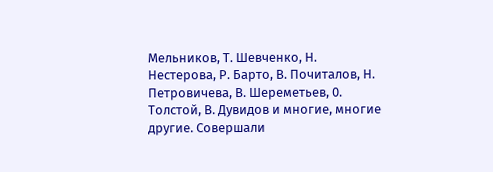Мельников, Т. Шевченко, Н. Нестерова, Р. Барто, В. Почиталов, Н. Петровичева, В. Шереметьев, 0. Толстой, В. Дувидов и многие, многие другие. Совершали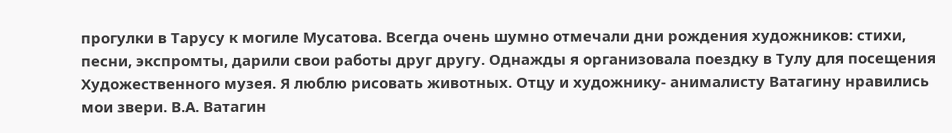прогулки в Тарусу к могиле Мусатова. Всегда очень шумно отмечали дни рождения художников: стихи, песни, экспромты, дарили свои работы друг другу. Однажды я организовала поездку в Тулу для посещения Художественного музея. Я люблю рисовать животных. Отцу и художнику- анималисту Ватагину нравились мои звери. В.А. Ватагин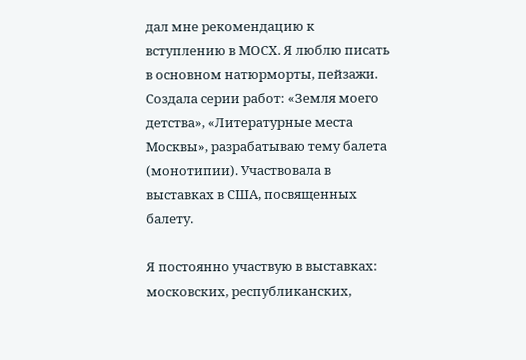дал мне рекомендацию к вступлению в МОСХ. Я люблю писать в основном натюрморты, пейзажи. Создала серии работ: «Земля моего детства», «Литературные места Москвы», разрабатываю тему балета (монотипии). Участвовала в выставках в США, посвященных балету.

Я постоянно участвую в выставках: московских, республиканских,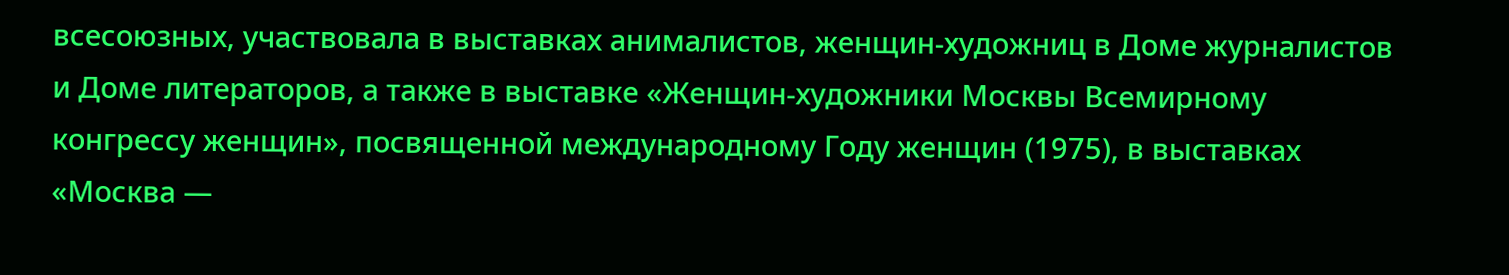всесоюзных, участвовала в выставках анималистов, женщин-художниц в Доме журналистов и Доме литераторов, а также в выставке «Женщин-художники Москвы Всемирному конгрессу женщин», посвященной международному Году женщин (1975), в выставках «Москва —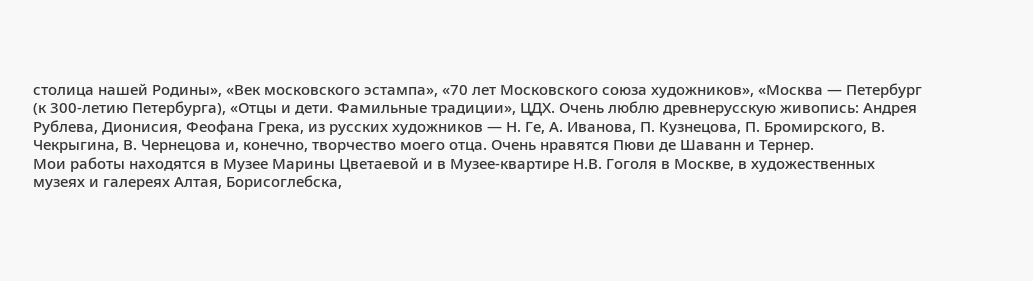столица нашей Родины», «Век московского эстампа», «70 лет Московского союза художников», «Москва — Петербург (к 300-летию Петербурга), «Отцы и дети. Фамильные традиции», ЦДХ. Очень люблю древнерусскую живопись: Андрея Рублева, Дионисия, Феофана Грека, из русских художников — Н. Ге, А. Иванова, П. Кузнецова, П. Бромирского, В. Чекрыгина, В. Чернецова и, конечно, творчество моего отца. Очень нравятся Пюви де Шаванн и Тернер.
Мои работы находятся в Музее Марины Цветаевой и в Музее-квартире Н.В. Гоголя в Москве, в художественных музеях и галереях Алтая, Борисоглебска,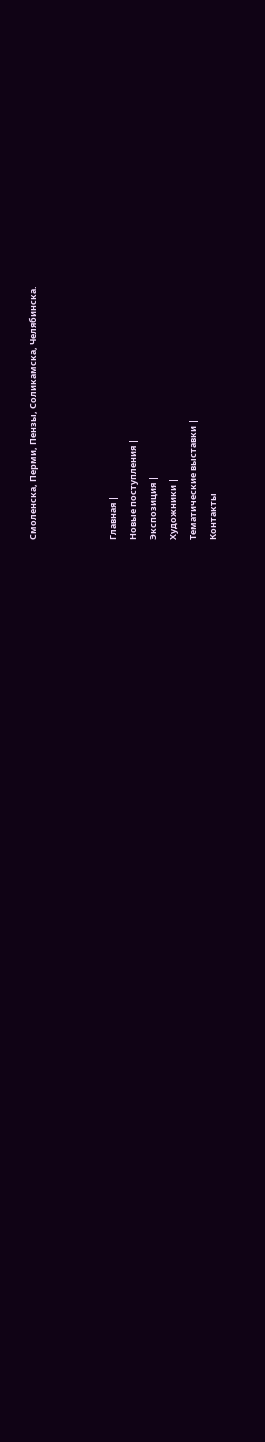Смоленска, Перми, Пензы, Соликамска, Челябинска.



Главная |
Новые поступления |
Экспозиция |
Художники |
Тематические выставки |
Контакты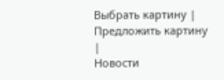Выбрать картину |
Предложить картину |
Новости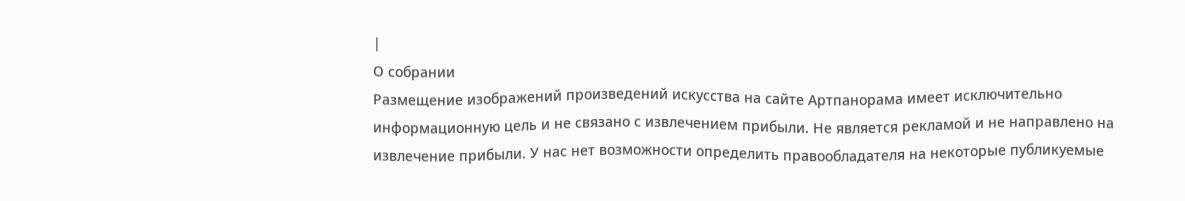|
О собрании
Размещение изображений произведений искусства на сайте Артпанорама имеет исключительно информационную цель и не связано с извлечением прибыли. Не является рекламой и не направлено на извлечение прибыли. У нас нет возможности определить правообладателя на некоторые публикуемые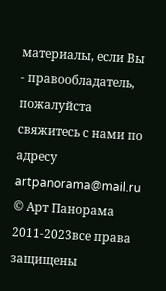материалы, если Вы - правообладатель, пожалуйста свяжитесь с нами по адресу artpanorama@mail.ru
© Арт Панорама 2011-2023все права защищены